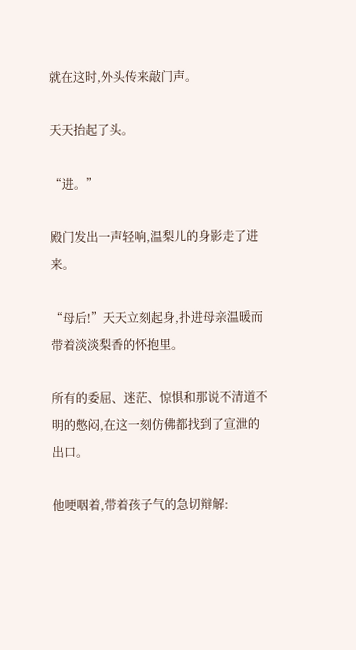就在这时,外头传来敲门声。

天天抬起了头。

“进。”

殿门发出一声轻响,温梨儿的身影走了进来。

“母后!”天天立刻起身,扑进母亲温暖而带着淡淡梨香的怀抱里。

所有的委屈、迷茫、惊惧和那说不清道不明的憋闷,在这一刻仿佛都找到了宣泄的出口。

他哽咽着,带着孩子气的急切辩解: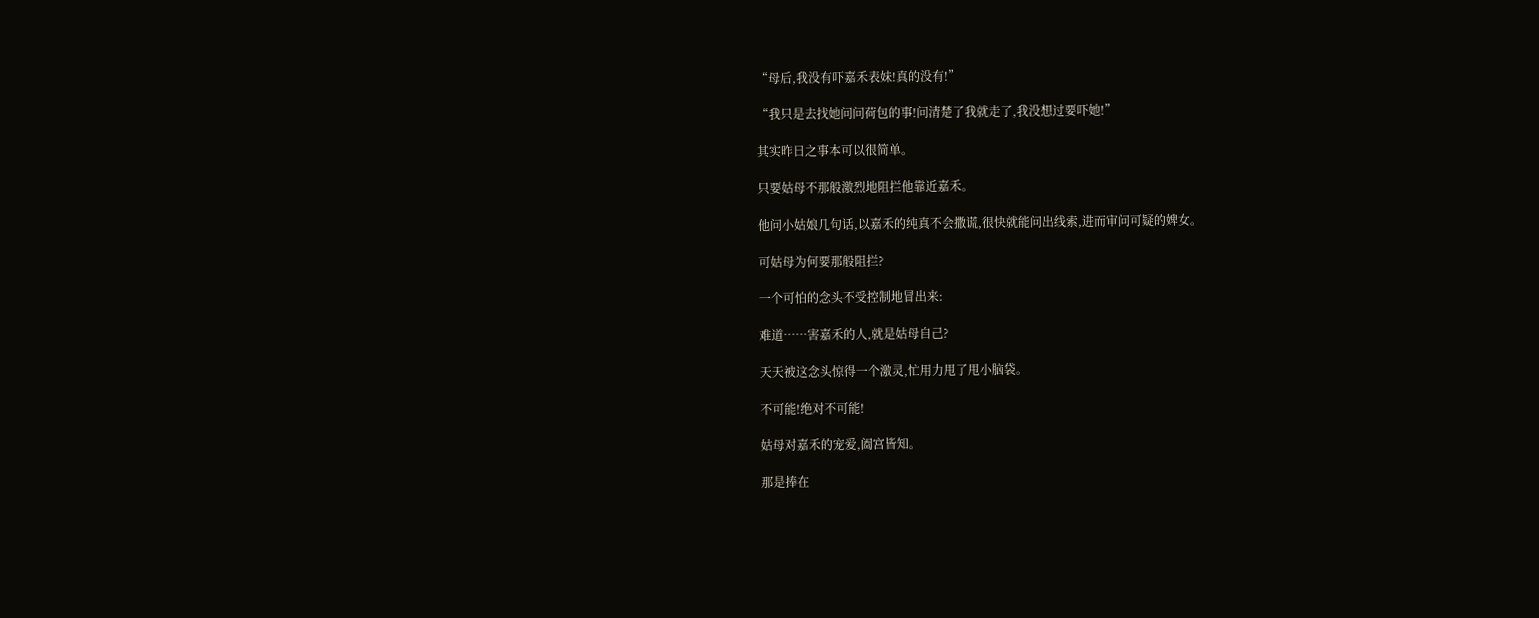“母后,我没有吓嘉禾表妹!真的没有!”

“我只是去找她问问荷包的事!问清楚了我就走了,我没想过要吓她!”

其实昨日之事本可以很简单。

只要姑母不那般激烈地阻拦他靠近嘉禾。

他问小姑娘几句话,以嘉禾的纯真不会撒谎,很快就能问出线索,进而审问可疑的婢女。

可姑母为何要那般阻拦?

一个可怕的念头不受控制地冒出来:

难道……害嘉禾的人,就是姑母自己?

天天被这念头惊得一个激灵,忙用力甩了甩小脑袋。

不可能!绝对不可能!

姑母对嘉禾的宠爱,阖宫皆知。

那是捧在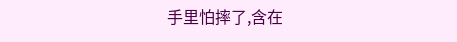手里怕摔了,含在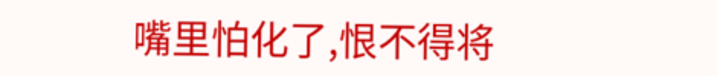嘴里怕化了,恨不得将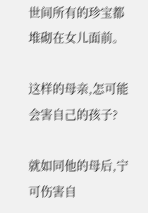世间所有的珍宝都堆砌在女儿面前。

这样的母亲,怎可能会害自己的孩子?

就如同他的母后,宁可伤害自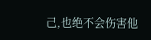己,也绝不会伤害他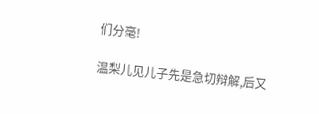们分毫!

温梨儿见儿子先是急切辩解,后又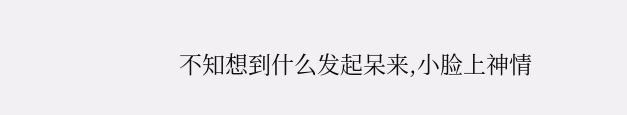不知想到什么发起呆来,小脸上神情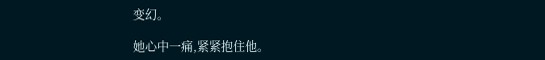变幻。

她心中一痛,紧紧抱住他。